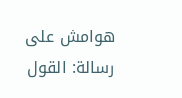هوامش على رسالة: القول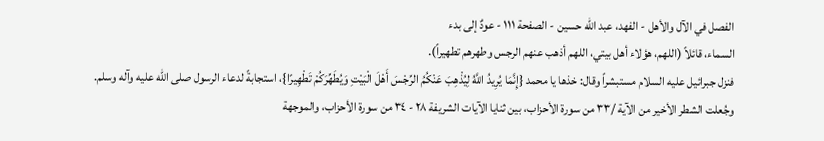الفصل في الآل والأهل - الفهد، عبد الله حسين - الصفحة ١١١ - عودٌ إلى بدء
السماء، قائلاً (اللهم، هؤلاء أهل بيتي، اللهم أذهب عنهم الرجس وطهرهم تطهيراً).
فنزل جبرائيل عليه السلام مستبشراً وقال: خذها يا محمد {إِنَّمَا يُرِيدُ اللَّهُ لِيُذْهِبَ عَنْكُمُ الرِّجْسَ أَهْلَ الْبَيْتِ وَيُطَهِّرَكُمْ تَطْهِيرًا}، استجابةً لدعاء الرسول صلى الله عليه وآله وسلم.
وجُعلت الشطر الأخير من الآية /٣٣ من سورة الأحزاب، بين ثنايا الآيات الشريفة ٢٨ - ٣٤ من سورة الأحزاب، والموجهة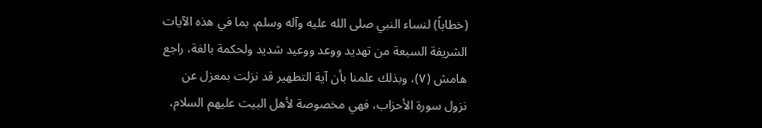(خطاباً) لنساء النبي صلى الله عليه وآله وسلم، بما في هذه الآيات الشريفة السبعة من تهديد ووعد ووعيد شديد ولحكمة بالغة، راجع هامش (٧)، وبذلك علمنا بأن آية التطهير قد نزلت بمعزل عن نزول سورة الأحزاب، فهي مخصوصة لأهل البيت عليهم السلام،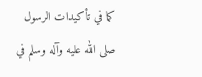كما في تأكيدات الرسول صلى الله عليه وآله وسلم في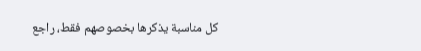كل مناسبة يذكرها بخصوصهم فقط، راجع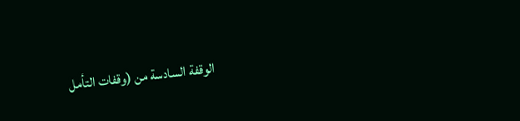الوقفة السادسة من (وقفات التأمل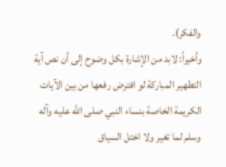والفكر).
وأخيراً: لابد من الإشارة بكل وضوح إلى أن نص آية التطهير المباركة لو افترض رفعها من بين الآيات الكريمة الخاصة بنساء النبي صلى الله عليه وآله وسلم لما تغير ولا اختل السياق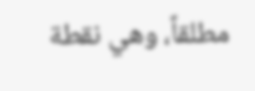مطلقاً، وهي نقطة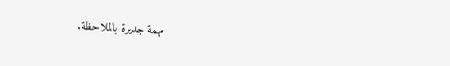مهمة جديرة بالملاحظة.